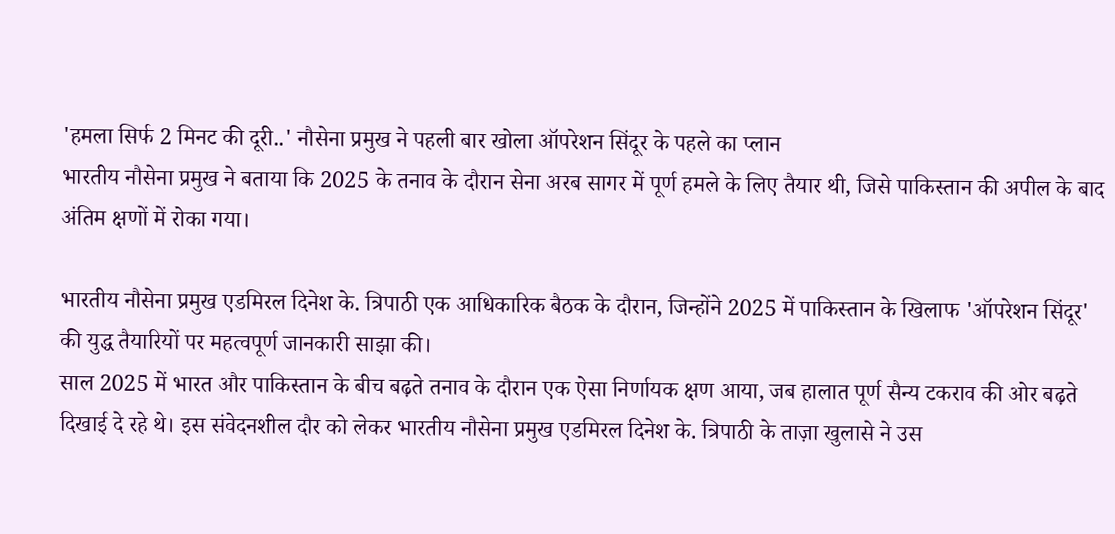'हमला सिर्फ 2 मिनट की दूरी..' नौसेना प्रमुख ने पहली बार खोला ऑपरेशन सिंदूर के पहले का प्लान
भारतीय नौसेना प्रमुख ने बताया कि 2025 के तनाव के दौरान सेना अरब सागर में पूर्ण हमले के लिए तैयार थी, जिसे पाकिस्तान की अपील के बाद अंतिम क्षणों में रोका गया।

भारतीय नौसेना प्रमुख एडमिरल दिनेश के. त्रिपाठी एक आधिकारिक बैठक के दौरान, जिन्होंने 2025 में पाकिस्तान के खिलाफ 'ऑपरेशन सिंदूर' की युद्ध तैयारियों पर महत्वपूर्ण जानकारी साझा की।
साल 2025 में भारत और पाकिस्तान के बीच बढ़ते तनाव के दौरान एक ऐसा निर्णायक क्षण आया, जब हालात पूर्ण सैन्य टकराव की ओर बढ़ते दिखाई दे रहे थे। इस संवेदनशील दौर को लेकर भारतीय नौसेना प्रमुख एडमिरल दिनेश के. त्रिपाठी के ताज़ा खुलासे ने उस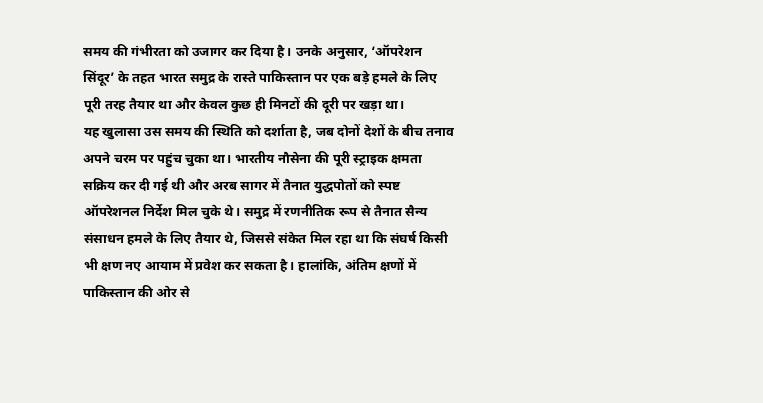समय की गंभीरता को उजागर कर दिया है। उनके अनुसार, ‘ऑपरेशन सिंदूर’ के तहत भारत समुद्र के रास्ते पाकिस्तान पर एक बड़े हमले के लिए पूरी तरह तैयार था और केवल कुछ ही मिनटों की दूरी पर खड़ा था।
यह खुलासा उस समय की स्थिति को दर्शाता है, जब दोनों देशों के बीच तनाव अपने चरम पर पहुंच चुका था। भारतीय नौसेना की पूरी स्ट्राइक क्षमता सक्रिय कर दी गई थी और अरब सागर में तैनात युद्धपोतों को स्पष्ट ऑपरेशनल निर्देश मिल चुके थे। समुद्र में रणनीतिक रूप से तैनात सैन्य संसाधन हमले के लिए तैयार थे, जिससे संकेत मिल रहा था कि संघर्ष किसी भी क्षण नए आयाम में प्रवेश कर सकता है। हालांकि, अंतिम क्षणों में पाकिस्तान की ओर से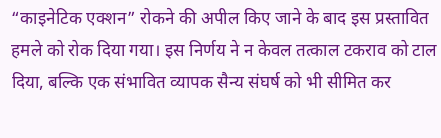“काइनेटिक एक्शन” रोकने की अपील किए जाने के बाद इस प्रस्तावित हमले को रोक दिया गया। इस निर्णय ने न केवल तत्काल टकराव को टाल दिया, बल्कि एक संभावित व्यापक सैन्य संघर्ष को भी सीमित कर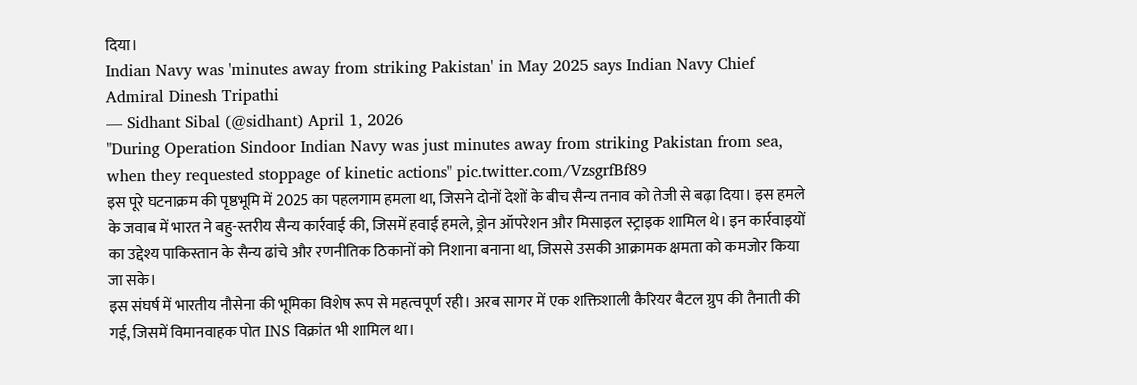दिया।
Indian Navy was 'minutes away from striking Pakistan' in May 2025 says Indian Navy Chief Admiral Dinesh Tripathi
— Sidhant Sibal (@sidhant) April 1, 2026
"During Operation Sindoor Indian Navy was just minutes away from striking Pakistan from sea, when they requested stoppage of kinetic actions" pic.twitter.com/VzsgrfBf89
इस पूरे घटनाक्रम की पृष्ठभूमि में 2025 का पहलगाम हमला था, जिसने दोनों देशों के बीच सैन्य तनाव को तेजी से बढ़ा दिया। इस हमले के जवाब में भारत ने बहु-स्तरीय सैन्य कार्रवाई की, जिसमें हवाई हमले, ड्रोन ऑपरेशन और मिसाइल स्ट्राइक शामिल थे। इन कार्रवाइयों का उद्देश्य पाकिस्तान के सैन्य ढांचे और रणनीतिक ठिकानों को निशाना बनाना था, जिससे उसकी आक्रामक क्षमता को कमजोर किया जा सके।
इस संघर्ष में भारतीय नौसेना की भूमिका विशेष रूप से महत्वपूर्ण रही। अरब सागर में एक शक्तिशाली कैरियर बैटल ग्रुप की तैनाती की गई, जिसमें विमानवाहक पोत INS विक्रांत भी शामिल था।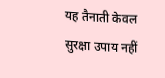यह तैनाती केवल सुरक्षा उपाय नहीं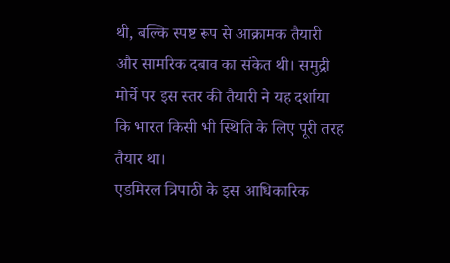थी, बल्कि स्पष्ट रूप से आक्रामक तैयारी और सामरिक दबाव का संकेत थी। समुद्री मोर्चे पर इस स्तर की तैयारी ने यह दर्शाया कि भारत किसी भी स्थिति के लिए पूरी तरह तैयार था।
एडमिरल त्रिपाठी के इस आधिकारिक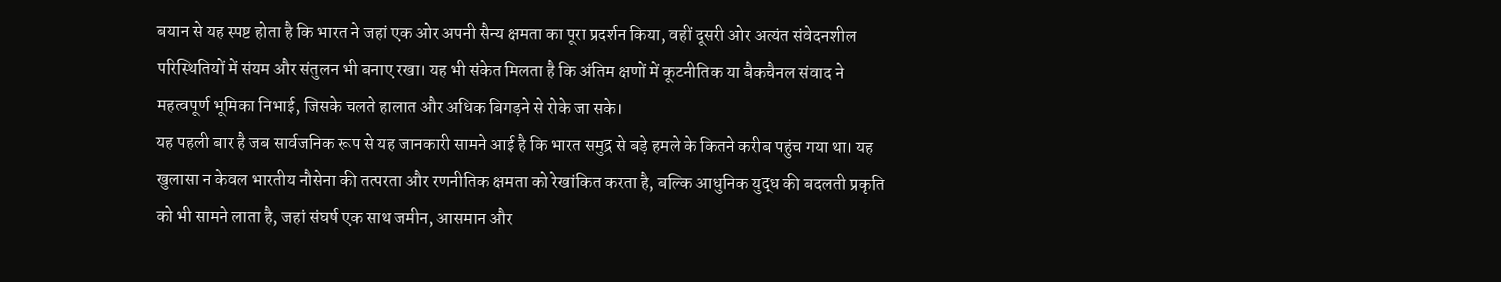बयान से यह स्पष्ट होता है कि भारत ने जहां एक ओर अपनी सैन्य क्षमता का पूरा प्रदर्शन किया, वहीं दूसरी ओर अत्यंत संवेदनशील परिस्थितियों में संयम और संतुलन भी बनाए रखा। यह भी संकेत मिलता है कि अंतिम क्षणों में कूटनीतिक या बैकचैनल संवाद ने महत्वपूर्ण भूमिका निभाई, जिसके चलते हालात और अधिक बिगड़ने से रोके जा सके।
यह पहली बार है जब सार्वजनिक रूप से यह जानकारी सामने आई है कि भारत समुद्र से बड़े हमले के कितने करीब पहुंच गया था। यह खुलासा न केवल भारतीय नौसेना की तत्परता और रणनीतिक क्षमता को रेखांकित करता है, बल्कि आधुनिक युद्ध की बदलती प्रकृति को भी सामने लाता है, जहां संघर्ष एक साथ जमीन, आसमान और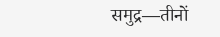समुद्र—तीनों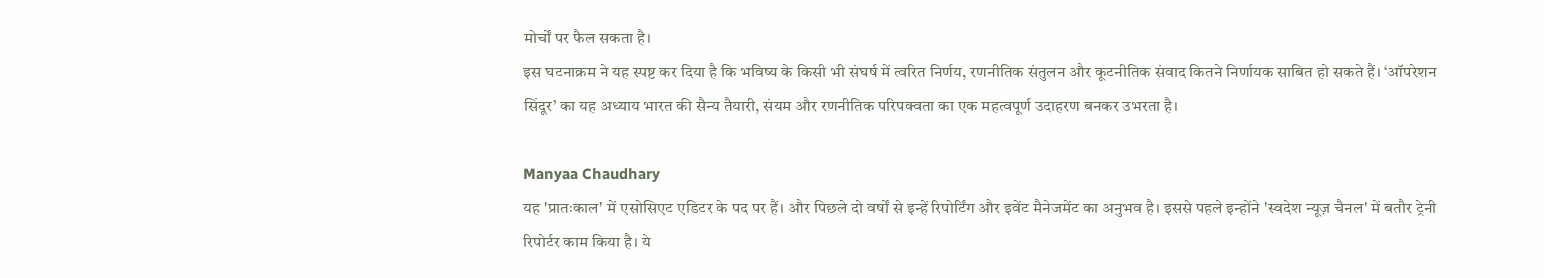मोर्चों पर फैल सकता है।
इस घटनाक्रम ने यह स्पष्ट कर दिया है कि भविष्य के किसी भी संघर्ष में त्वरित निर्णय, रणनीतिक संतुलन और कूटनीतिक संवाद कितने निर्णायक साबित हो सकते हैं। ‘ऑपरेशन सिंदूर’ का यह अध्याय भारत की सैन्य तैयारी, संयम और रणनीतिक परिपक्वता का एक महत्वपूर्ण उदाहरण बनकर उभरता है।

Manyaa Chaudhary
यह 'प्रातःकाल' में एसोसिएट एडिटर के पद पर हैं। और पिछले दो वर्षों से इन्हें रिपोर्टिंग और इवेंट मैनेजमेंट का अनुभव है। इससे पहले इन्होंने 'स्वदेश न्यूज़ चैनल' में बतौर ट्रेनी रिपोर्टर काम किया है। ये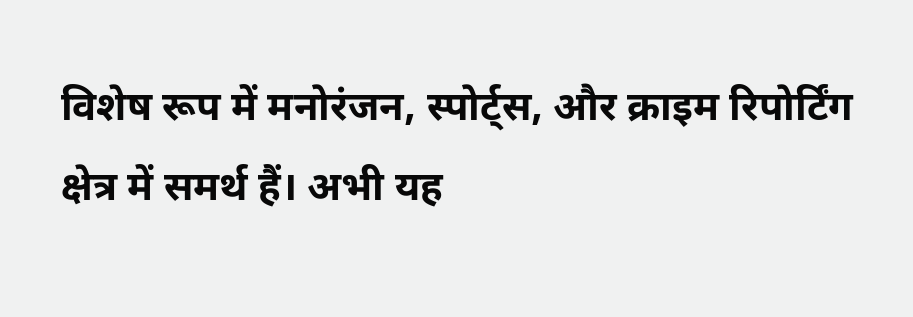विशेष रूप में मनोरंजन, स्पोर्ट्स, और क्राइम रिपोर्टिंग क्षेत्र में समर्थ हैं। अभी यह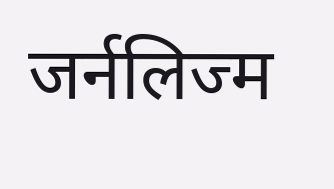जर्नलिज्म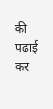की पढाई कर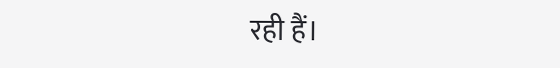रही हैं।